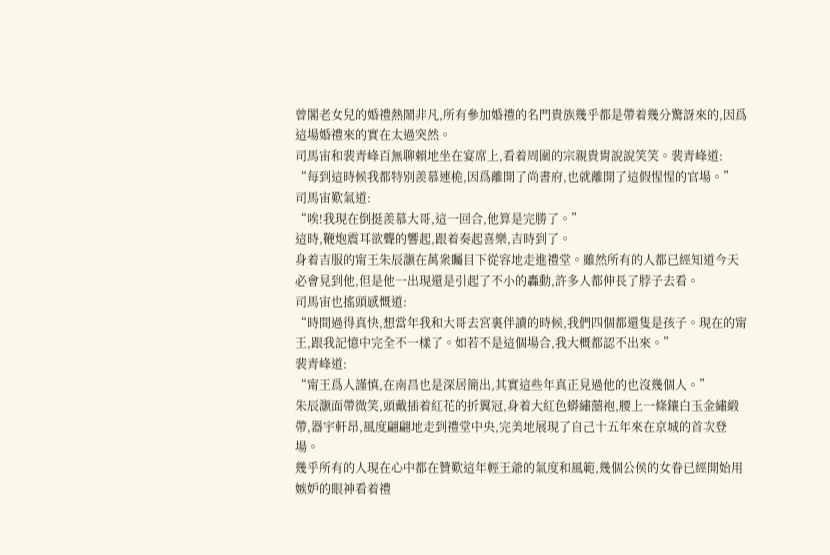曾閣老女兒的婚禮熱鬧非凡,所有參加婚禮的名門貴族幾乎都是帶着幾分驚訝來的,因爲這場婚禮來的實在太過突然。
司馬宙和裴青峰百無聊賴地坐在宴席上,看着周圍的宗親貴胄說說笑笑。裴青峰道:
“每到這時候我都特别羨慕連桅,因爲離開了尚書府,也就離開了這假惺惺的官場。”
司馬宙歎氣道:
“唉!我現在倒挺羨慕大哥,這一回合,他算是完勝了。”
這時,鞭炮震耳欲聾的響起,跟着奏起喜樂,吉時到了。
身着吉服的甯王朱辰灏在萬衆矚目下從容地走進禮堂。雖然所有的人都已經知道今天必會見到他,但是他一出現還是引起了不小的轟動,許多人都伸長了脖子去看。
司馬宙也搖頭感慨道:
“時間過得真快,想當年我和大哥去宮裏伴讀的時候,我們四個都還隻是孩子。現在的甯王,跟我記憶中完全不一樣了。如若不是這個場合,我大概都認不出來。”
裴青峰道:
“甯王爲人謹慎,在南昌也是深居簡出,其實這些年真正見過他的也沒幾個人。”
朱辰灏面帶微笑,頭戴插着紅花的折翼冠,身着大紅色蟒繡囍袍,腰上一條鑲白玉金繡緞帶,器宇軒昂,風度翩翩地走到禮堂中央,完美地展現了自己十五年來在京城的首次登場。
幾乎所有的人現在心中都在贊歎這年輕王爺的氣度和風範,幾個公侯的女眷已經開始用嫉妒的眼神看着禮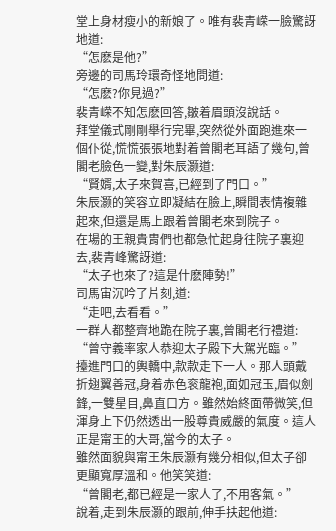堂上身材瘦小的新娘了。唯有裴青嵘一臉驚訝地道:
“怎麽是他?”
旁邊的司馬玲環奇怪地問道:
“怎麽?你見過?”
裴青嵘不知怎麽回答,皺着眉頭沒說話。
拜堂儀式剛剛舉行完畢,突然從外面跑進來一個仆從,慌慌張張地對着曾閣老耳語了幾句,曾閣老臉色一變,對朱辰灏道:
“賢婿,太子來賀喜,已經到了門口。”
朱辰灏的笑容立即凝結在臉上,瞬間表情複雜起來,但還是馬上跟着曾閣老來到院子。
在場的王親貴胄們也都急忙起身往院子裏迎去,裴青峰驚訝道:
“太子也來了?這是什麽陣勢!”
司馬宙沉吟了片刻,道:
“走吧,去看看。”
一群人都整齊地跪在院子裏,曾閣老行禮道:
“曾守義率家人恭迎太子殿下大駕光臨。”
擡進門口的輿轎中,款款走下一人。那人頭戴折翅翼善冠,身着赤色衮龍袍,面如冠玉,眉似劍鋒,一雙星目,鼻直口方。雖然始終面帶微笑,但渾身上下仍然透出一股尊貴威嚴的氣度。這人正是甯王的大哥,當今的太子。
雖然面貌與甯王朱辰灏有幾分相似,但太子卻更顯寬厚溫和。他笑笑道:
“曾閣老,都已經是一家人了,不用客氣。”
說着,走到朱辰灏的跟前,伸手扶起他道: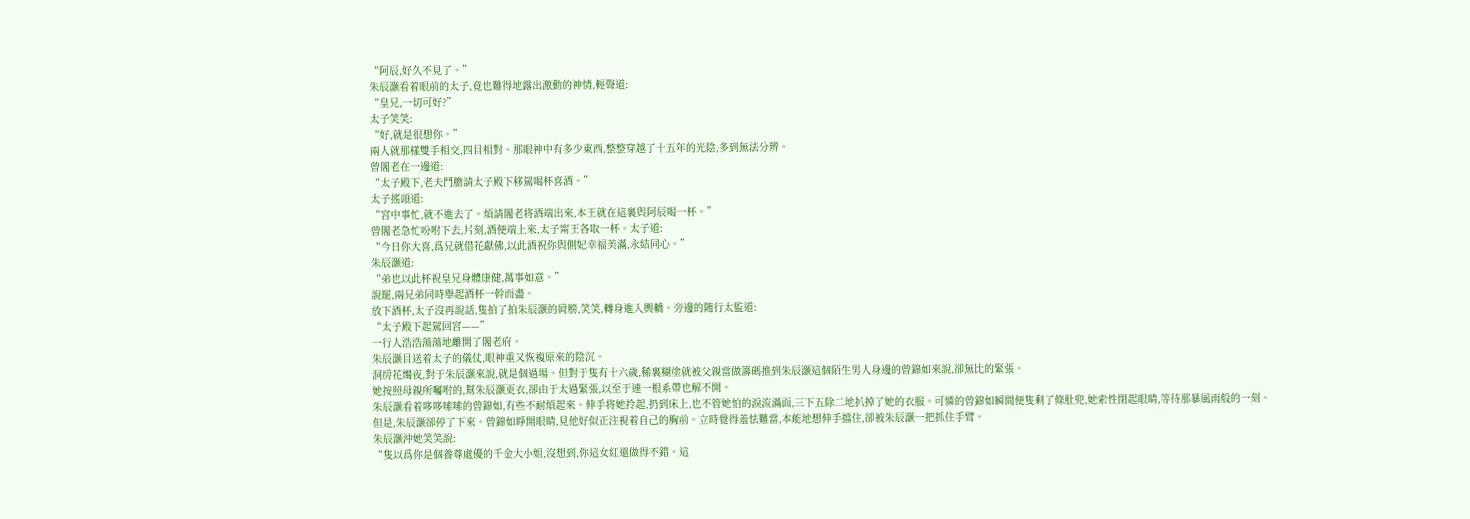“阿辰,好久不見了。”
朱辰灏看着眼前的太子,竟也難得地露出激動的神情,輕聲道:
“皇兄,一切可好?”
太子笑笑:
“好,就是很想你。”
兩人就那樣雙手相交,四目相對。那眼神中有多少東西,整整穿越了十五年的光陰,多到無法分辨。
曾閣老在一邊道:
“太子殿下,老夫鬥膽請太子殿下移駕喝杯喜酒。”
太子搖頭道:
“宮中事忙,就不進去了。煩請閣老将酒端出來,本王就在這裏與阿辰喝一杯。”
曾閣老急忙吩咐下去,片刻,酒便端上來,太子甯王各取一杯。太子道:
“今日你大喜,爲兄就借花獻佛,以此酒祝你與側妃幸福美滿,永結同心。”
朱辰灏道:
“弟也以此杯祝皇兄身體康健,萬事如意。”
說罷,兩兄弟同時舉起酒杯一幹而盡。
放下酒杯,太子沒再說話,隻拍了拍朱辰灏的肩膀,笑笑,轉身進入輿轎。旁邊的随行太監道:
“太子殿下起駕回宮——”
一行人浩浩蕩蕩地離開了閣老府。
朱辰灏目送着太子的儀仗,眼神重又恢複原來的陰沉。
洞房花燭夜,對于朱辰灏來說,就是個過場。但對于隻有十六歲,稀裏糊塗就被父親當做籌碼推到朱辰灏這個陌生男人身邊的曾錦如來說,卻無比的緊張。
她按照母親所囑咐的,幫朱辰灏更衣,卻由于太過緊張,以至于連一根系帶也解不開。
朱辰灏看着哆哆嗦嗦的曾錦如,有些不耐煩起來。伸手将她拎起,扔到床上,也不管她怕的淚流滿面,三下五除二地扒掉了她的衣服。可憐的曾錦如瞬間便隻剩了條肚兜,她索性閉起眼睛,等待那暴風雨般的一刻。
但是,朱辰灏卻停了下來。曾錦如睜開眼睛,見他好似正注視着自己的胸前。立時覺得羞怯難當,本能地想伸手擋住,卻被朱辰灏一把抓住手臂。
朱辰灏沖她笑笑說:
“隻以爲你是個養尊處優的千金大小姐,沒想到,你這女紅還做得不錯。這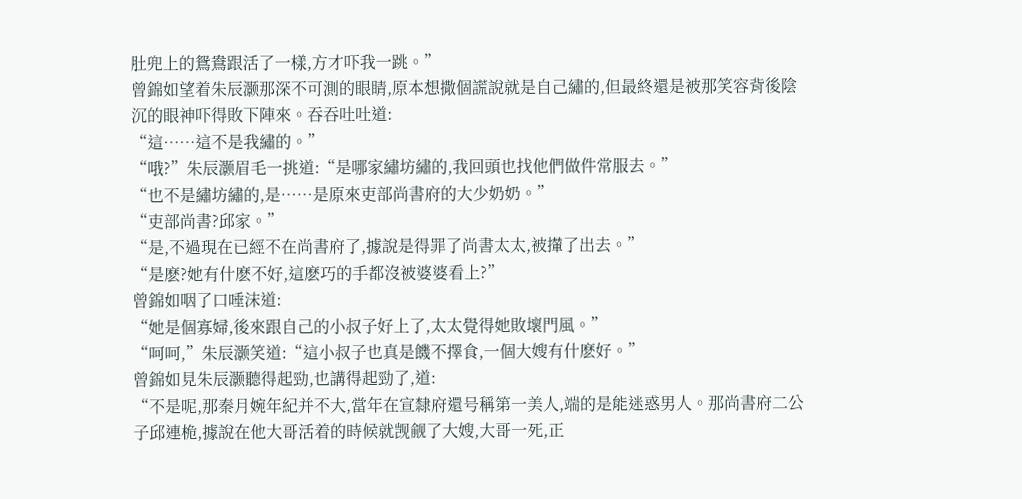肚兜上的鴛鴦跟活了一樣,方才吓我一跳。”
曾錦如望着朱辰灏那深不可測的眼睛,原本想撒個謊說就是自己繡的,但最終還是被那笑容背後陰沉的眼神吓得敗下陣來。吞吞吐吐道:
“這……這不是我繡的。”
“哦?”朱辰灏眉毛一挑道:“是哪家繡坊繡的,我回頭也找他們做件常服去。”
“也不是繡坊繡的,是……是原來吏部尚書府的大少奶奶。”
“吏部尚書?邱家。”
“是,不過現在已經不在尚書府了,據說是得罪了尚書太太,被攆了出去。”
“是麽?她有什麽不好,這麽巧的手都沒被婆婆看上?”
曾錦如咽了口唾沫道:
“她是個寡婦,後來跟自己的小叔子好上了,太太覺得她敗壞門風。”
“呵呵,”朱辰灏笑道:“這小叔子也真是饑不擇食,一個大嫂有什麽好。”
曾錦如見朱辰灏聽得起勁,也講得起勁了,道:
“不是呢,那秦月婉年紀并不大,當年在宣隸府還号稱第一美人,端的是能迷惑男人。那尚書府二公子邱連桅,據說在他大哥活着的時候就觊觎了大嫂,大哥一死,正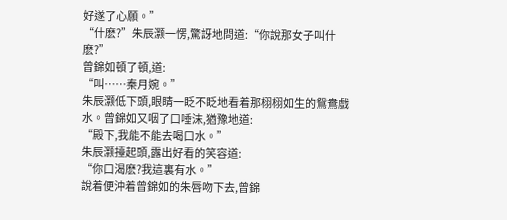好遂了心願。”
“什麽?”朱辰灏一愣,驚訝地問道:“你說那女子叫什麽?”
曾錦如頓了頓,道:
“叫……秦月婉。”
朱辰灏低下頭,眼睛一眨不眨地看着那栩栩如生的鴛鴦戲水。曾錦如又咽了口唾沫,猶豫地道:
“殿下,我能不能去喝口水。”
朱辰灏擡起頭,露出好看的笑容道:
“你口渴麽?我這裏有水。”
說着便沖着曾錦如的朱唇吻下去,曾錦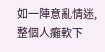如一陣意亂情迷,整個人癱軟下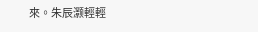來。朱辰灏輕輕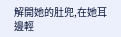解開她的肚兜,在她耳邊輕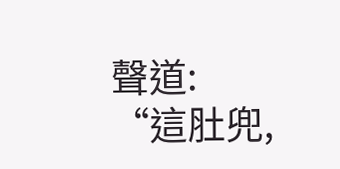聲道:
“這肚兜,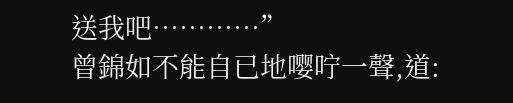送我吧…………”
曾錦如不能自已地嘤咛一聲,道: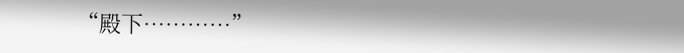“殿下…………”